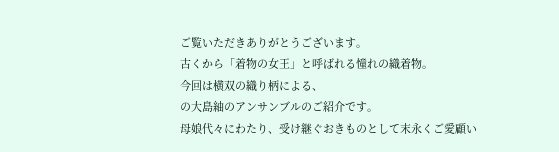ご覧いただきありがとうございます。
古くから「着物の女王」と呼ばれる憧れの織着物。
今回は横双の織り柄による、
の大島紬のアンサンブルのご紹介です。
母娘代々にわたり、受け継ぐおきものとして末永くご愛顧い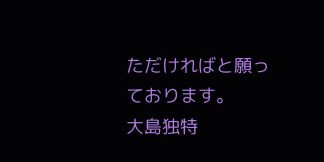ただければと願っております。
大島独特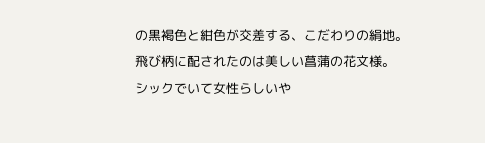の黒褐色と紺色が交差する、こだわりの絹地。
飛び柄に配されたのは美しい菖蒲の花文様。
シックでいて女性らしいや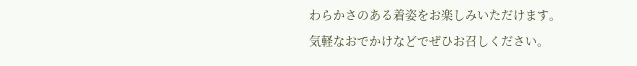わらかさのある着姿をお楽しみいただけます。
気軽なおでかけなどでぜひお召しください。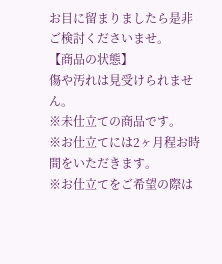お目に留まりましたら是非ご検討くださいませ。
【商品の状態】
傷や汚れは見受けられません。
※未仕立ての商品です。
※お仕立てには2ヶ月程お時間をいただきます。
※お仕立てをご希望の際は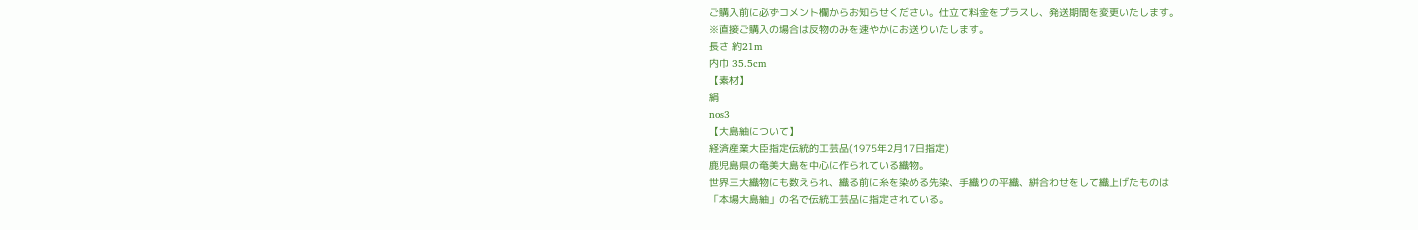ご購入前に必ずコメント欄からお知らせください。仕立て料金をプラスし、発送期間を変更いたします。
※直接ご購入の場合は反物のみを速やかにお送りいたします。
長さ 約21m
内巾 35.5cm
【素材】
絹
nos3
【大島紬について】
経済産業大臣指定伝統的工芸品(1975年2月17日指定)
鹿児島県の奄美大島を中心に作られている織物。
世界三大織物にも数えられ、織る前に糸を染める先染、手織りの平織、絣合わせをして織上げたものは
「本場大島紬」の名で伝統工芸品に指定されている。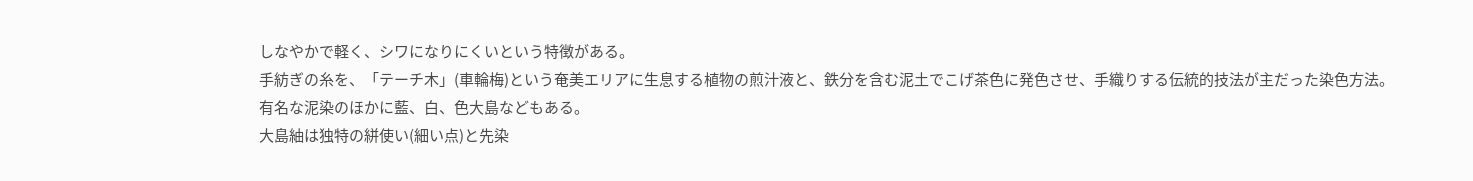しなやかで軽く、シワになりにくいという特徴がある。
手紡ぎの糸を、「テーチ木」(車輪梅)という奄美エリアに生息する植物の煎汁液と、鉄分を含む泥土でこげ茶色に発色させ、手織りする伝統的技法が主だった染色方法。
有名な泥染のほかに藍、白、色大島などもある。
大島紬は独特の絣使い(細い点)と先染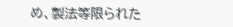め、製法等限られた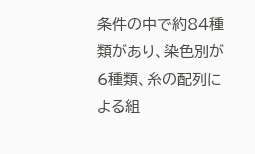条件の中で約84種類があり、染色別が6種類、糸の配列による組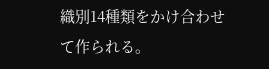織別14種類をかけ合わせて作られる。